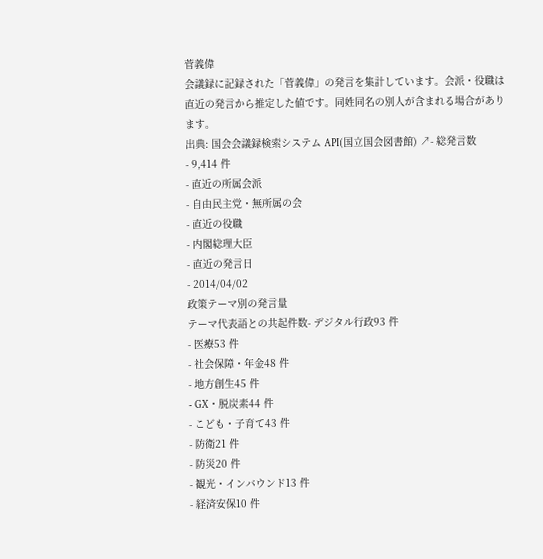菅義偉
会議録に記録された「菅義偉」の発言を集計しています。会派・役職は直近の発言から推定した値です。同姓同名の別人が含まれる場合があります。
出典: 国会会議録検索システム API(国立国会図書館) ↗- 総発言数
- 9,414 件
- 直近の所属会派
- 自由民主党・無所属の会
- 直近の役職
- 内閣総理大臣
- 直近の発言日
- 2014/04/02
政策テーマ別の発言量
テーマ代表語との共起件数- デジタル行政93 件
- 医療53 件
- 社会保障・年金48 件
- 地方創生45 件
- GX・脱炭素44 件
- こども・子育て43 件
- 防衛21 件
- 防災20 件
- 観光・インバウンド13 件
- 経済安保10 件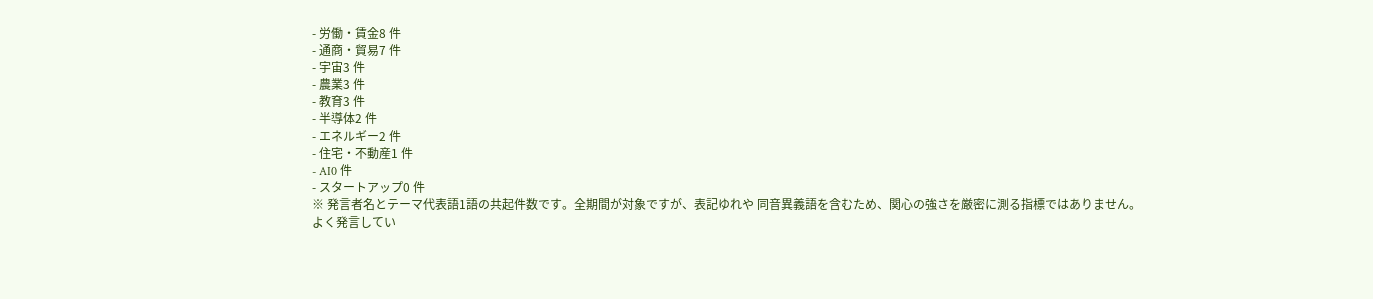- 労働・賃金8 件
- 通商・貿易7 件
- 宇宙3 件
- 農業3 件
- 教育3 件
- 半導体2 件
- エネルギー2 件
- 住宅・不動産1 件
- AI0 件
- スタートアップ0 件
※ 発言者名とテーマ代表語1語の共起件数です。全期間が対象ですが、表記ゆれや 同音異義語を含むため、関心の強さを厳密に測る指標ではありません。
よく発言してい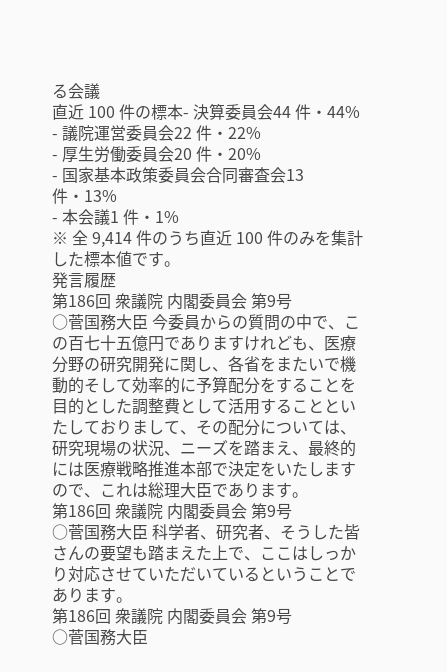る会議
直近 100 件の標本- 決算委員会44 件・44%
- 議院運営委員会22 件・22%
- 厚生労働委員会20 件・20%
- 国家基本政策委員会合同審査会13 件・13%
- 本会議1 件・1%
※ 全 9,414 件のうち直近 100 件のみを集計した標本値です。
発言履歴
第186回 衆議院 内閣委員会 第9号
○菅国務大臣 今委員からの質問の中で、この百七十五億円でありますけれども、医療分野の研究開発に関し、各省をまたいで機動的そして効率的に予算配分をすることを目的とした調整費として活用することといたしておりまして、その配分については、研究現場の状況、ニーズを踏まえ、最終的には医療戦略推進本部で決定をいたしますので、これは総理大臣であります。
第186回 衆議院 内閣委員会 第9号
○菅国務大臣 科学者、研究者、そうした皆さんの要望も踏まえた上で、ここはしっかり対応させていただいているということであります。
第186回 衆議院 内閣委員会 第9号
○菅国務大臣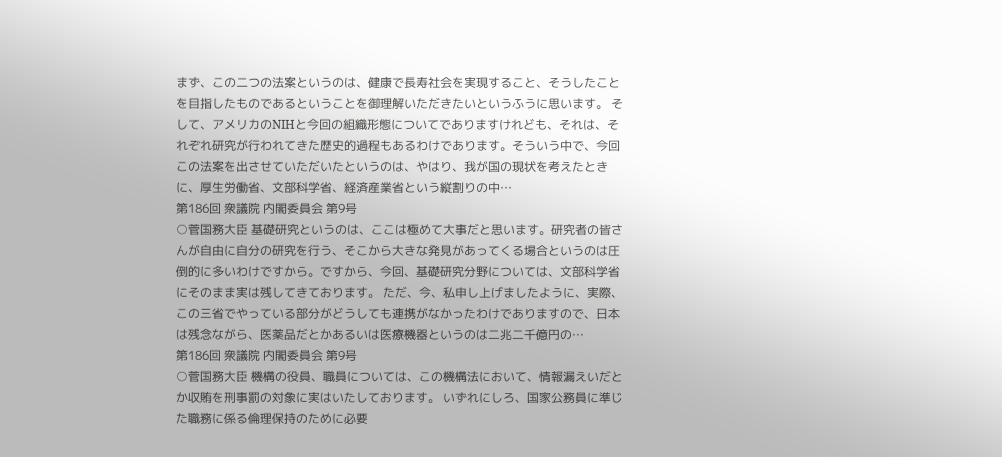まず、この二つの法案というのは、健康で長寿社会を実現すること、そうしたことを目指したものであるということを御理解いただきたいというふうに思います。 そして、アメリカのNIHと今回の組織形態についてでありますけれども、それは、それぞれ研究が行われてきた歴史的過程もあるわけであります。そういう中で、今回この法案を出させていただいたというのは、やはり、我が国の現状を考えたときに、厚生労働省、文部科学省、経済産業省という縦割りの中…
第186回 衆議院 内閣委員会 第9号
○菅国務大臣 基礎研究というのは、ここは極めて大事だと思います。研究者の皆さんが自由に自分の研究を行う、そこから大きな発見があってくる場合というのは圧倒的に多いわけですから。ですから、今回、基礎研究分野については、文部科学省にそのまま実は残してきております。 ただ、今、私申し上げましたように、実際、この三省でやっている部分がどうしても連携がなかったわけでありますので、日本は残念ながら、医薬品だとかあるいは医療機器というのは二兆二千億円の…
第186回 衆議院 内閣委員会 第9号
○菅国務大臣 機構の役員、職員については、この機構法において、情報漏えいだとか収賄を刑事罰の対象に実はいたしております。 いずれにしろ、国家公務員に準じた職務に係る倫理保持のために必要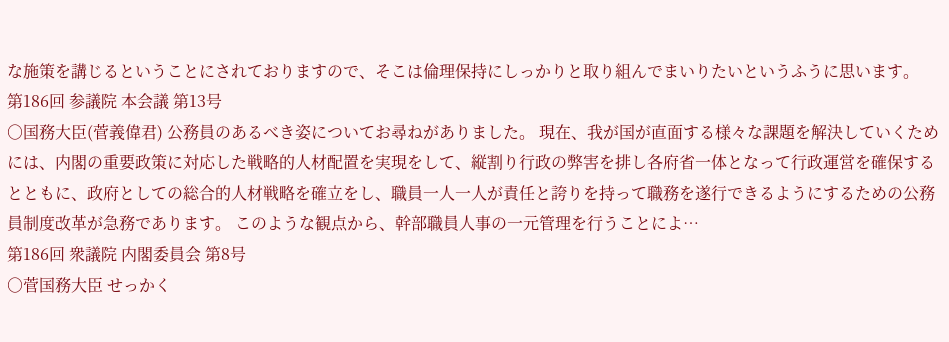な施策を講じるということにされておりますので、そこは倫理保持にしっかりと取り組んでまいりたいというふうに思います。
第186回 参議院 本会議 第13号
○国務大臣(菅義偉君) 公務員のあるべき姿についてお尋ねがありました。 現在、我が国が直面する様々な課題を解決していくためには、内閣の重要政策に対応した戦略的人材配置を実現をして、縦割り行政の弊害を排し各府省一体となって行政運営を確保するとともに、政府としての総合的人材戦略を確立をし、職員一人一人が責任と誇りを持って職務を遂行できるようにするための公務員制度改革が急務であります。 このような観点から、幹部職員人事の一元管理を行うことによ…
第186回 衆議院 内閣委員会 第8号
○菅国務大臣 せっかく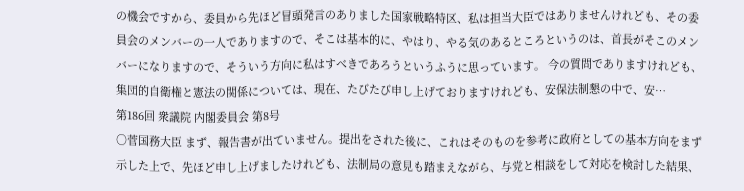の機会ですから、委員から先ほど冒頭発言のありました国家戦略特区、私は担当大臣ではありませんけれども、その委員会のメンバーの一人でありますので、そこは基本的に、やはり、やる気のあるところというのは、首長がそこのメンバーになりますので、そういう方向に私はすべきであろうというふうに思っています。 今の質問でありますけれども、集団的自衛権と憲法の関係については、現在、たびたび申し上げておりますけれども、安保法制懇の中で、安…
第186回 衆議院 内閣委員会 第8号
○菅国務大臣 まず、報告書が出ていません。提出をされた後に、これはそのものを参考に政府としての基本方向をまず示した上で、先ほど申し上げましたけれども、法制局の意見も踏まえながら、与党と相談をして対応を検討した結果、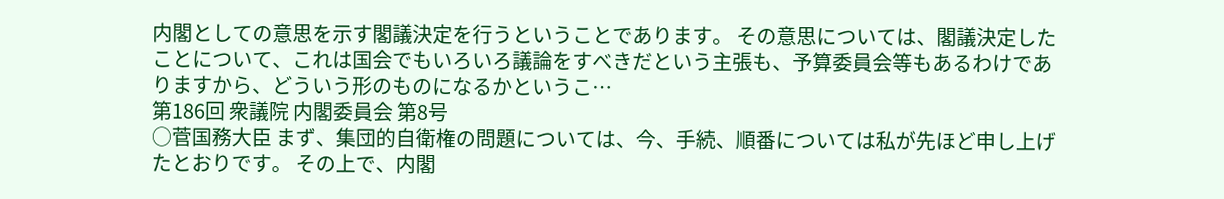内閣としての意思を示す閣議決定を行うということであります。 その意思については、閣議決定したことについて、これは国会でもいろいろ議論をすべきだという主張も、予算委員会等もあるわけでありますから、どういう形のものになるかというこ…
第186回 衆議院 内閣委員会 第8号
○菅国務大臣 まず、集団的自衛権の問題については、今、手続、順番については私が先ほど申し上げたとおりです。 その上で、内閣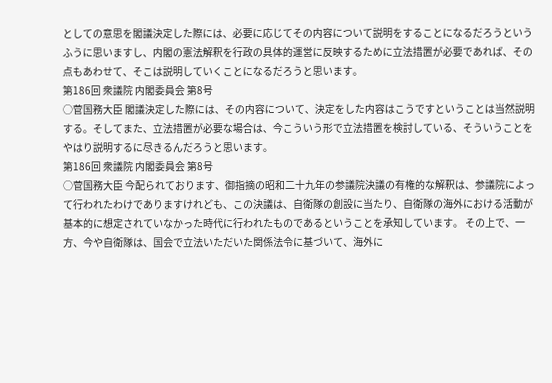としての意思を閣議決定した際には、必要に応じてその内容について説明をすることになるだろうというふうに思いますし、内閣の憲法解釈を行政の具体的運営に反映するために立法措置が必要であれば、その点もあわせて、そこは説明していくことになるだろうと思います。
第186回 衆議院 内閣委員会 第8号
○菅国務大臣 閣議決定した際には、その内容について、決定をした内容はこうですということは当然説明する。そしてまた、立法措置が必要な場合は、今こういう形で立法措置を検討している、そういうことをやはり説明するに尽きるんだろうと思います。
第186回 衆議院 内閣委員会 第8号
○菅国務大臣 今配られております、御指摘の昭和二十九年の参議院決議の有権的な解釈は、参議院によって行われたわけでありますけれども、この決議は、自衛隊の創設に当たり、自衛隊の海外における活動が基本的に想定されていなかった時代に行われたものであるということを承知しています。 その上で、一方、今や自衛隊は、国会で立法いただいた関係法令に基づいて、海外に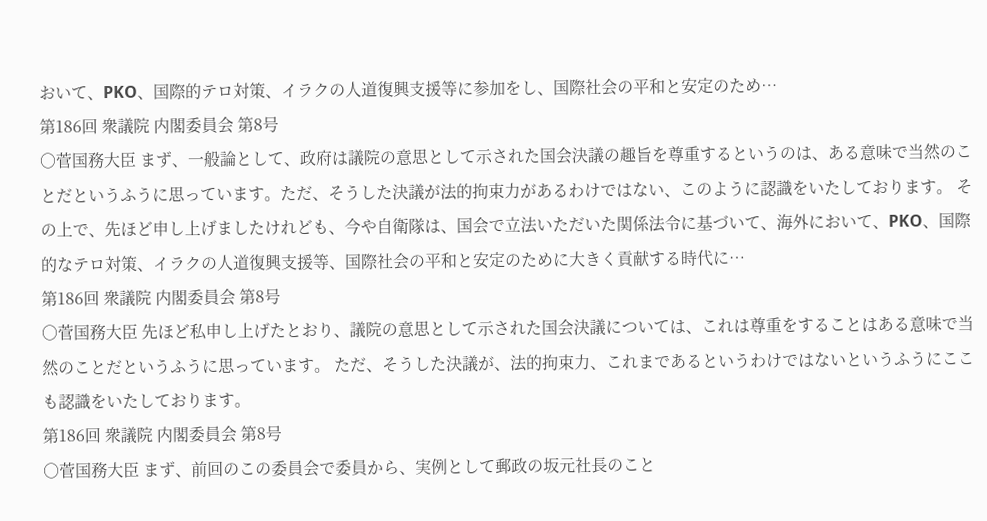おいて、PKO、国際的テロ対策、イラクの人道復興支援等に参加をし、国際社会の平和と安定のため…
第186回 衆議院 内閣委員会 第8号
○菅国務大臣 まず、一般論として、政府は議院の意思として示された国会決議の趣旨を尊重するというのは、ある意味で当然のことだというふうに思っています。ただ、そうした決議が法的拘束力があるわけではない、このように認識をいたしております。 その上で、先ほど申し上げましたけれども、今や自衛隊は、国会で立法いただいた関係法令に基づいて、海外において、PKO、国際的なテロ対策、イラクの人道復興支援等、国際社会の平和と安定のために大きく貢献する時代に…
第186回 衆議院 内閣委員会 第8号
○菅国務大臣 先ほど私申し上げたとおり、議院の意思として示された国会決議については、これは尊重をすることはある意味で当然のことだというふうに思っています。 ただ、そうした決議が、法的拘束力、これまであるというわけではないというふうにここも認識をいたしております。
第186回 衆議院 内閣委員会 第8号
○菅国務大臣 まず、前回のこの委員会で委員から、実例として郵政の坂元社長のこと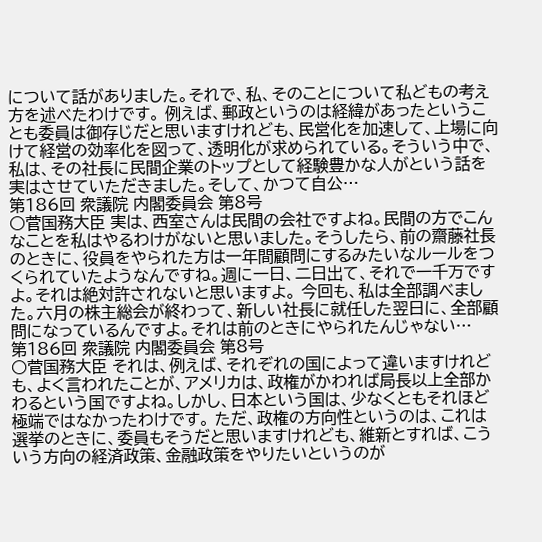について話がありました。それで、私、そのことについて私どもの考え方を述べたわけです。 例えば、郵政というのは経緯があったということも委員は御存じだと思いますけれども、民営化を加速して、上場に向けて経営の効率化を図って、透明化が求められている。そういう中で、私は、その社長に民間企業のトップとして経験豊かな人がという話を実はさせていただきました。そして、かつて自公…
第186回 衆議院 内閣委員会 第8号
○菅国務大臣 実は、西室さんは民間の会社ですよね。民間の方でこんなことを私はやるわけがないと思いました。そうしたら、前の齋藤社長のときに、役員をやられた方は一年間顧問にするみたいなルールをつくられていたようなんですね。週に一日、二日出て、それで一千万ですよ。それは絶対許されないと思いますよ。 今回も、私は全部調べました。六月の株主総会が終わって、新しい社長に就任した翌日に、全部顧問になっているんですよ。それは前のときにやられたんじゃない…
第186回 衆議院 内閣委員会 第8号
○菅国務大臣 それは、例えば、それぞれの国によって違いますけれども、よく言われたことが、アメリカは、政権がかわれば局長以上全部かわるという国ですよね。しかし、日本という国は、少なくともそれほど極端ではなかったわけです。 ただ、政権の方向性というのは、これは選挙のときに、委員もそうだと思いますけれども、維新とすれば、こういう方向の経済政策、金融政策をやりたいというのが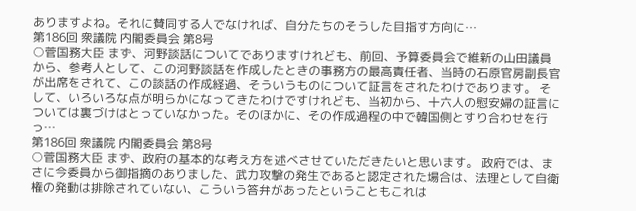ありますよね。それに賛同する人でなければ、自分たちのそうした目指す方向に…
第186回 衆議院 内閣委員会 第8号
○菅国務大臣 まず、河野談話についてでありますけれども、前回、予算委員会で維新の山田議員から、参考人として、この河野談話を作成したときの事務方の最高責任者、当時の石原官房副長官が出席をされて、この談話の作成経過、そういうものについて証言をされたわけであります。 そして、いろいろな点が明らかになってきたわけですけれども、当初から、十六人の慰安婦の証言については裏づけはとっていなかった。そのほかに、その作成過程の中で韓国側とすり合わせを行っ…
第186回 衆議院 内閣委員会 第8号
○菅国務大臣 まず、政府の基本的な考え方を述べさせていただきたいと思います。 政府では、まさに今委員から御指摘のありました、武力攻撃の発生であると認定された場合は、法理として自衛権の発動は排除されていない、こういう答弁があったということもこれは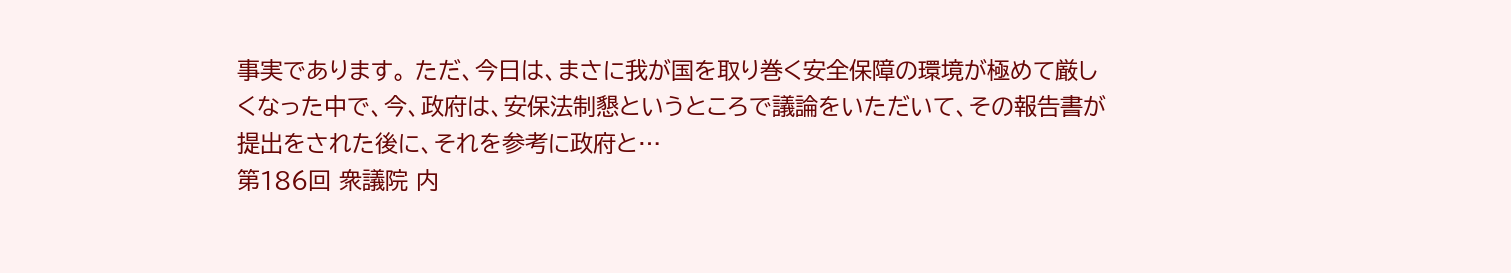事実であります。 ただ、今日は、まさに我が国を取り巻く安全保障の環境が極めて厳しくなった中で、今、政府は、安保法制懇というところで議論をいただいて、その報告書が提出をされた後に、それを参考に政府と…
第186回 衆議院 内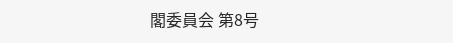閣委員会 第8号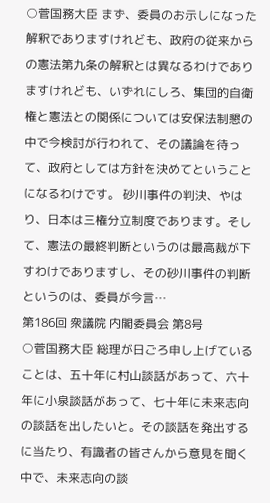○菅国務大臣 まず、委員のお示しになった解釈でありますけれども、政府の従来からの憲法第九条の解釈とは異なるわけでありますけれども、いずれにしろ、集団的自衛権と憲法との関係については安保法制懇の中で今検討が行われて、その議論を待って、政府としては方針を決めてということになるわけです。 砂川事件の判決、やはり、日本は三権分立制度であります。そして、憲法の最終判断というのは最高裁が下すわけでありますし、その砂川事件の判断というのは、委員が今言…
第186回 衆議院 内閣委員会 第8号
○菅国務大臣 総理が日ごろ申し上げていることは、五十年に村山談話があって、六十年に小泉談話があって、七十年に未来志向の談話を出したいと。その談話を発出するに当たり、有識者の皆さんから意見を聞く中で、未来志向の談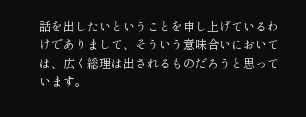話を出したいということを申し上げているわけでありまして、そういう意味合いにおいては、広く総理は出されるものだろうと思っています。